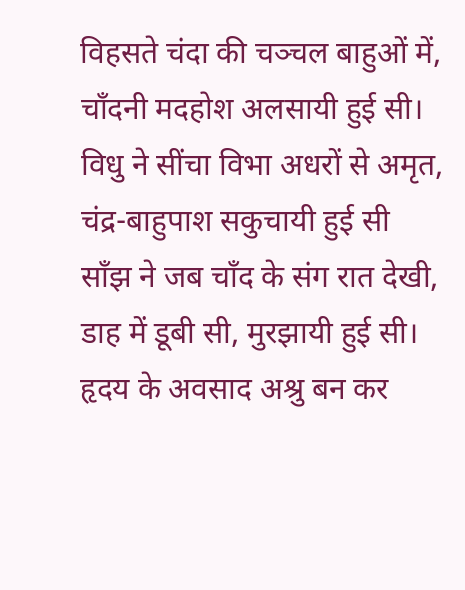विहसते चंदा की चञ्चल बाहुओं में,
चाँदनी मदहोश अलसायी हुई सी।
विधु ने सींचा विभा अधरों से अमृत,
चंद्र-बाहुपाश सकुचायी हुई सी
साँझ ने जब चाँद के संग रात देखी,
डाह में डूबी सी, मुरझायी हुई सी।
हृदय के अवसाद अश्रु बन कर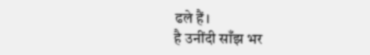ढले हैं।
है उनींदी साँझ भर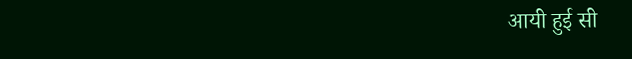आयी हुई सी